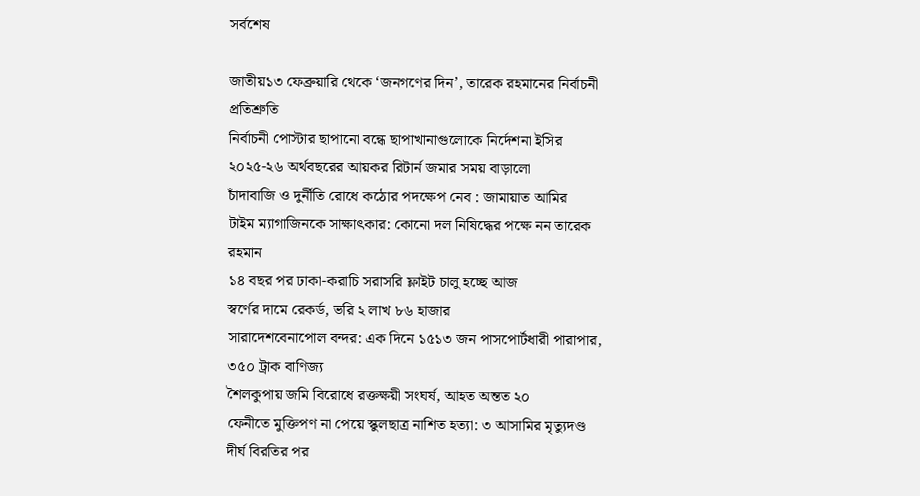সর্বশেষ

জাতীয়১৩ ফেব্রুয়ারি থেকে ‘জনগণের দিন’, তারেক রহমানের নির্বাচনী প্রতিশ্রুতি
নির্বাচনী পোস্টার ছাপানো বন্ধে ছাপাখানাগুলোকে নির্দেশনা ইসির
২০২৫-২৬ অর্থবছরের আয়কর রিটার্ন জমার সময় বাড়ালো
চাঁদাবাজি ও দুর্নীতি রোধে কঠোর পদক্ষেপ নেব : জামায়াত আমির
টাইম ম্যাগাজিনকে সাক্ষাৎকার: কোনো দল নিষিদ্ধের পক্ষে নন তারেক রহমান
১৪ বছর পর ঢাকা-করাচি সরাসরি ফ্লাইট চালু হচ্ছে আজ
স্বর্ণের দামে রেকর্ড, ভরি ২ লাখ ৮৬ হাজার
সারাদেশবেনাপোল বন্দর: এক দিনে ১৫১৩ জন পাসপোর্টধারী পারাপার, ৩৫০ ট্রাক বাণিজ্য
শৈলকুপায় জমি বিরোধে রক্তক্ষয়ী সংঘর্ষ, আহত অন্তত ২০
ফেনীতে মুক্তিপণ না পেয়ে স্কুলছাত্র নাশিত হত্যা: ৩ আসামির মৃত্যুদণ্ড
দীর্ঘ বিরতির পর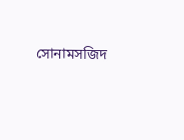সোনামসজিদ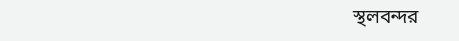স্থলবন্দর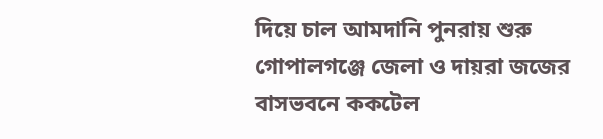দিয়ে চাল আমদানি পুনরায় শুরু
গোপালগঞ্জে জেলা ও দায়রা জজের বাসভবনে ককটেল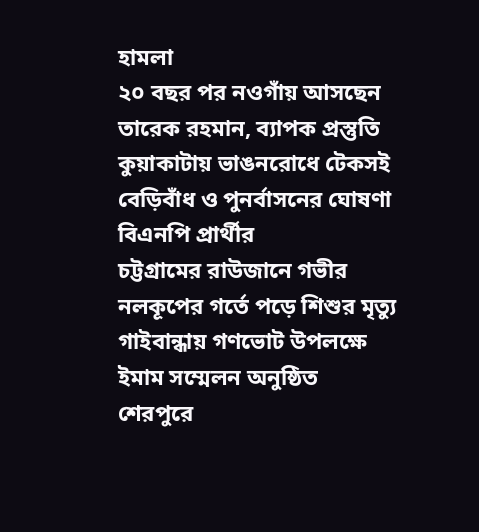হামলা
২০ বছর পর নওগাঁয় আসছেন তারেক রহমান, ব্যাপক প্রস্তুতি
কুয়াকাটায় ভাঙনরোধে টেকসই বেড়িবাঁধ ও পুনর্বাসনের ঘোষণা বিএনপি প্রার্থীর
চট্টগ্রামের রাউজানে গভীর নলকূপের গর্তে পড়ে শিশুর মৃত্যু
গাইবান্ধায় গণভোট উপলক্ষে ইমাম সম্মেলন অনুষ্ঠিত
শেরপুরে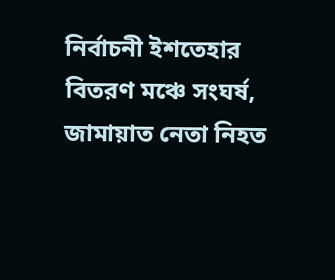নির্বাচনী ইশতেহার বিতরণ মঞ্চে সংঘর্ষ, জামায়াত নেতা নিহত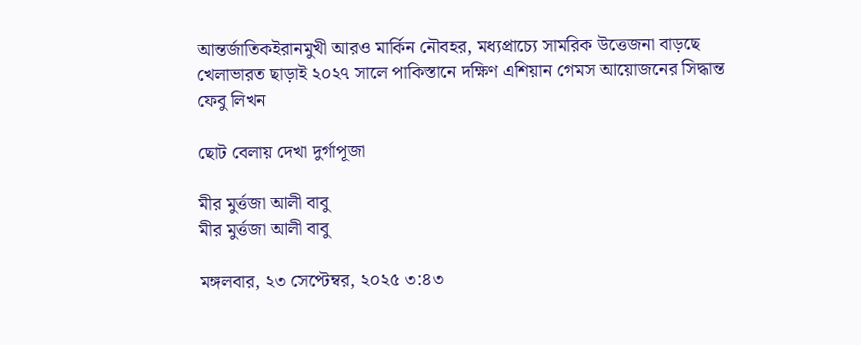আন্তর্জাতিকইরানমুখী আরও মার্কিন নৌবহর, মধ্যপ্রাচ্যে সামরিক উত্তেজনা বাড়ছে
খেলাভারত ছাড়াই ২০২৭ সালে পাকিস্তানে দক্ষিণ এশিয়ান গেমস আয়োজনের সিদ্ধান্ত
ফেবু লিখন

ছোট বেলায় দেখা দুর্গাপূজা

মীর মুর্ত্তজা আলী বাবু
মীর মুর্ত্তজা আলী বাবু

মঙ্গলবার, ২৩ সেপ্টেম্বর, ২০২৫ ৩:৪৩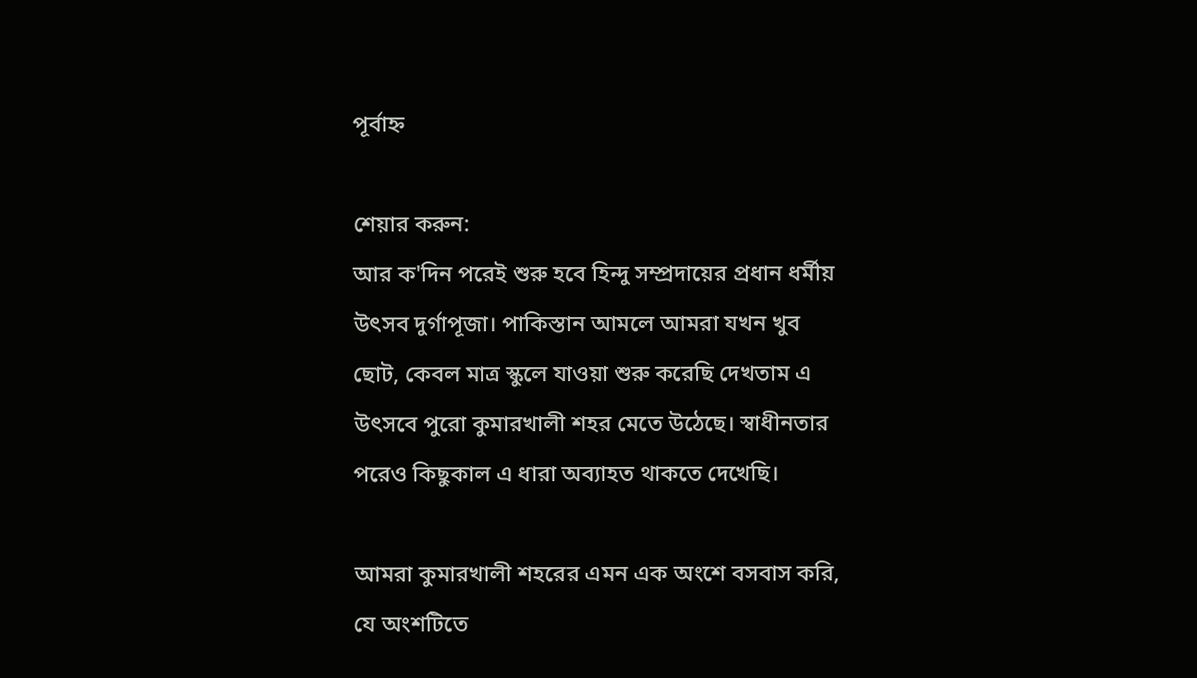পূর্বাহ্ন

শেয়ার করুন:
আর ক'দিন পরেই শুরু হবে হিন্দু সম্প্রদায়ের প্রধান ধর্মীয় উৎসব দুর্গাপূজা। পাকিস্তান আমলে আমরা যখন খুব ছোট, কেবল মাত্র স্কুলে যাওয়া শুরু করেছি দেখতাম এ উৎসবে পুরো কুমারখালী শহর মেতে উঠেছে। স্বাধীনতার পরেও কিছুকাল এ ধারা অব্যাহত থাকতে দেখেছি।

আমরা কুমারখালী শহরের এমন এক অংশে বসবাস করি, যে অংশটিতে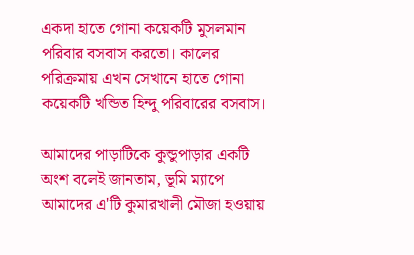একদা হাতে গোনা কয়েকটি মুসলমান পরিবার বসবাস করতো। কালের পরিক্রমায় এখন সেখানে হাতে গোনা কয়েকটি খন্ডিত হিন্দু পরিবারের বসবাস।

আমাদের পাড়াটিকে কুন্ডুপাড়ার একটি অংশ বলেই জানতাম, ভূমি ম্যাপে আমাদের এ'টি কুমারখালী মৌজা হওয়ায়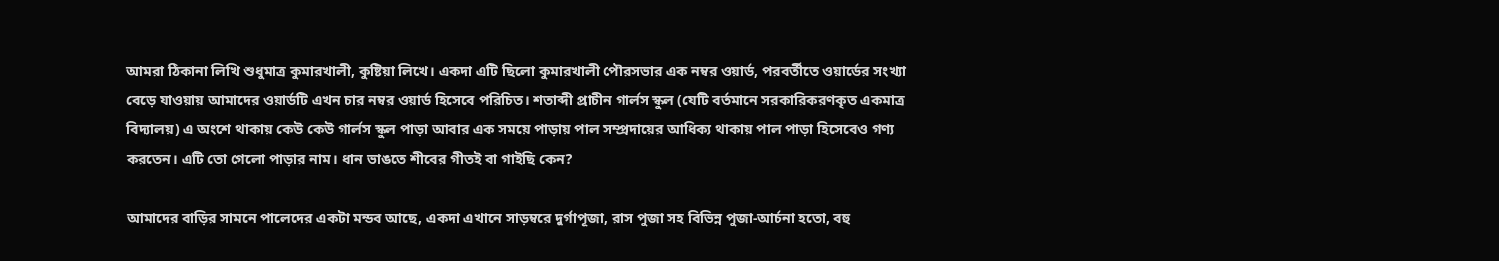আমরা ঠিকানা লিখি শুধুমাত্র কুমারখালী, কুষ্টিয়া লিখে। একদা এটি ছিলো কুমারখালী পৌরসভার এক নম্বর ওয়ার্ড, পরবর্তীতে ওয়ার্ডের সংখ্যা বেড়ে যাওয়ায় আমাদের ওয়ার্ডটি এখন চার নম্বর ওয়ার্ড হিসেবে পরিচিত। শতাব্দী প্রাচীন গার্লস স্কুল (যেটি বর্তমানে সরকারিকরণকৃত একমাত্র বিদ্যালয়) এ অংশে থাকায় কেউ কেউ গার্লস স্কুল পাড়া আবার এক সময়ে পাড়ায় পাল সম্প্রদায়ের আধিক্য থাকায় পাল পাড়া হিসেবেও গণ্য করতেন। এটি তো গেলো পাড়ার নাম। ধান ভাঙতে শীবের গীতই বা গাইছি কেন?

আমাদের বাড়ির সামনে পালেদের একটা মন্ডব আছে, একদা এখানে সাড়ম্বরে দুর্গাপূজা, রাস পুজা সহ বিভিন্ন পুজা-আর্চনা হতো, বহু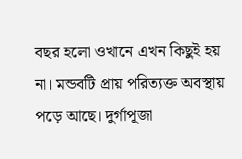বছর হলো ওখানে এখন কিছুই হয় না। মন্ডবটি প্রায় পরিত্যক্ত অবস্থায় পড়ে আছে। দুর্গাপূজা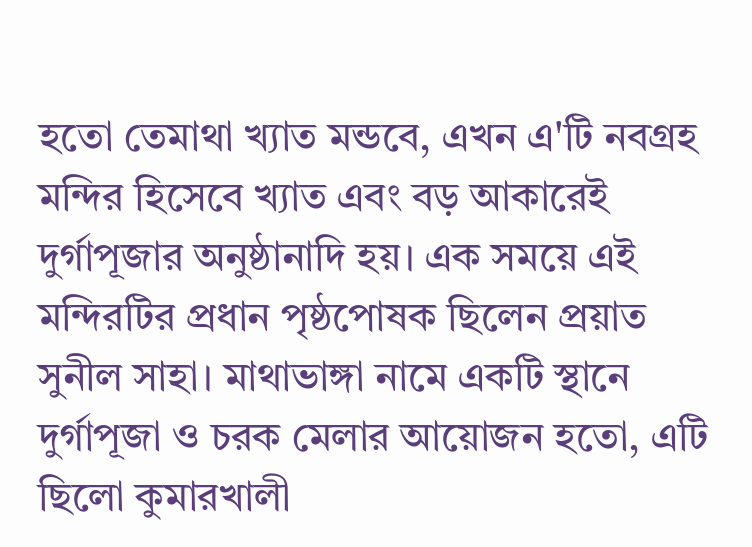হতো তেমাথা খ্যাত মন্ডবে, এখন এ'টি নবগ্রহ মন্দির হিসেবে খ্যাত এবং বড় আকারেই দুর্গাপূজার অনুষ্ঠানাদি হয়। এক সময়ে এই মন্দিরটির প্রধান পৃষ্ঠপোষক ছিলেন প্রয়াত সুনীল সাহা। মাথাভাঙ্গা নামে একটি স্থানে দুর্গাপূজা ও চরক মেলার আয়োজন হতো, এটি ছিলো কুমারখালী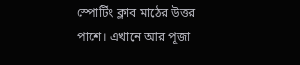স্পোর্টিং ক্লাব মাঠের উত্তর পাশে। এখানে আর পূজা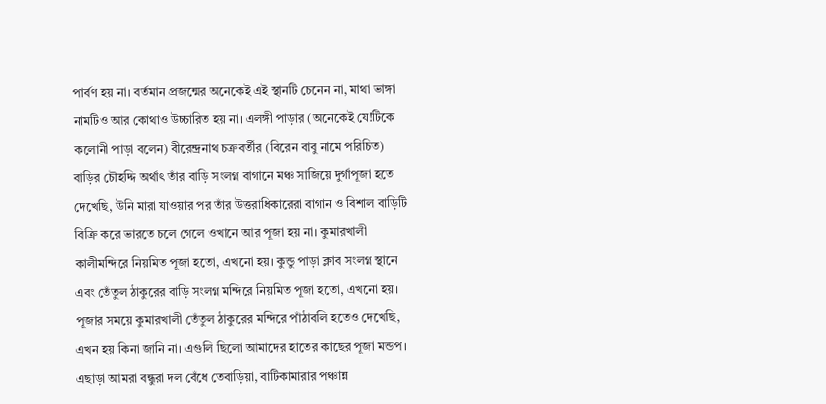পার্বণ হয় না। বর্তমান প্রজন্মের অনেকেই এই স্থানটি চেনেন না, মাথা ভাঙ্গা নামটিও আর কোথাও উচ্চারিত হয় না। এলঙ্গী পাড়ার (অনেকেই যে!টিকে কলোনী পাড়া বলেন) বীরেন্দ্রনাথ চক্রবর্তীর (বিরেন বাবু নামে পরিচিত) বাড়ির চৌহদ্দি অর্থাৎ তাঁর বাড়ি সংলগ্ন বাগানে মঞ্চ সাজিয়ে দুর্গাপূজা হতে দেখেছি, উনি মারা যাওয়ার পর তাঁর উত্তরাধিকারেরা বাগান ও বিশাল বাড়িটি বিক্রি করে ভারতে চলে গেলে ওখানে আর পূজা হয় না। কুমারখালী কালীমন্দিরে নিয়মিত পূজা হতো, এখনো হয়। কুন্ডু পাড়া ক্লাব সংলগ্ন স্থানে এবং তেঁতুল ঠাকুরের বাড়ি সংলগ্ন মন্দিরে নিয়মিত পূজা হতো, এখনো হয়। পূজার সময়ে কুমারখালী তেঁতুল ঠাকুরের মন্দিরে পাঁঠাবলি হতেও দেখেছি, এখন হয় কিনা জানি না। এগুলি ছিলো আমাদের হাতের কাছের পূজা মন্ডপ। এছাড়া আমরা বন্ধুরা দল বেঁধে তেবাড়িয়া, বাটিকামারার পঞ্চান্ন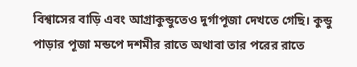বিশ্বাসের বাড়ি এবং আগ্রাকুন্ডুতেও দুর্গাপূজা দেখতে গেছি। কুন্ডু পাড়ার পূজা মন্ডপে দশমীর রাতে অথাবা তার পরের রাতে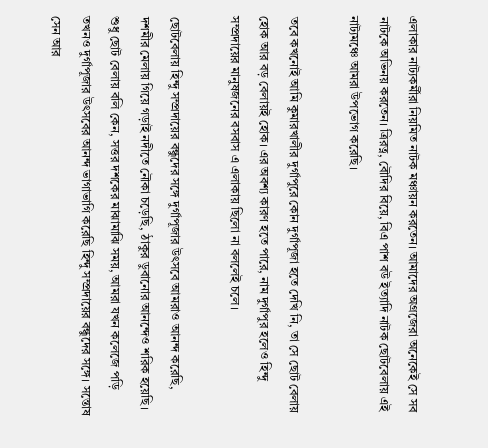এলাকার নাট্যকর্মীরা নিয়মিত নাটক মঞ্চায়ন করতেন। আমাদের অগ্রজেরা অনেকেই সে সব নাটকে অভিনয় করতেন। ত্রিরত্ন, বৌদির বিয়ে, বিএ পাশ বউ ইত্যাদি নাটক ছোটবেলায় এই নাট্যমঞ্চে আমরা উপভোগ করেছি।

তবে কখনোই আমি কুমারখালীর দুর্গাপুরে কোন দুর্গাপূজা হতে দেখি নি, তা সে ছোট বেলায় হোক আর বড় বেলায়ই হোক। এর অবশ্য কারণ হতে পারে, নাম দুর্গাপুর হলেও হিন্দু সম্প্রদায়ের মানুষজনের বসবাস এ এলাকায় ছিলো না বললেই চলে।

ছোটবেলায় হিন্দু সম্প্রদায়ের বন্ধুদের সঙ্গে দুর্গাপূজার উৎসবে আমরাও আনন্দ করেছি, দশমীর মেলায় গিয়ে গড়াই নদীতে নৌকা চড়েছি, ঠাকুর ডুবানোর আনন্দেও শরিক হয়েছি। শুধু ছোট বেলায় বলি কেন, সত্তর দশকের মাঝামাঝি সময়, আমরা যখন কলেজে পড়ি তখনও দুর্গাপূজার উৎসবের আনন্দ ভাগাভাগি করেছি হিন্দু সম্প্রদায়ের বন্ধুদের সঙ্গে। সন্তোষ সেন আর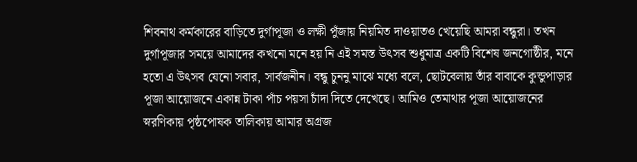শিবনাথ কর্মকারের বাড়িতে দুর্গাপূজা ও লক্ষী পুঁজায় নিয়মিত দাওয়াতও খেয়েছি আমরা বন্ধুরা। তখন দুর্গাপূজার সময়ে আমাদের কখনো মনে হয় নি এই সমস্ত উৎসব শুধুমাত্র একটি বিশেষ জনগোষ্ঠীর, মনে হতো এ উৎসব যেনো সবার, সার্বজনীন। বন্ধু চুননু মাঝে মধ্যে বলে, ছোটবেলায় তাঁর বাবাকে কুন্ডুপাড়ার পূজা আয়োজনে একান্ন টাকা পাঁচ পয়সা চাঁদা দিতে দেখেছে। আমিও তেমাথার পূজা আয়োজনের স্নরণিকায় পৃষ্ঠপোষক তালিকায় আমার অগ্রজ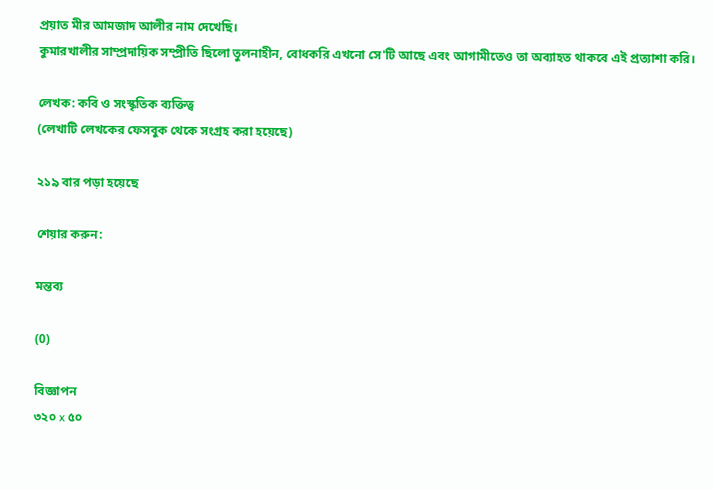প্রয়াত মীর আমজাদ আলীর নাম দেখেছি।
কুমারখালীর সাম্প্রদায়িক সম্প্রীতি ছিলো তুলনাহীন, বোধকরি এখনো সে'টি আছে এবং আগামীতেও তা অব্যাহত থাকবে এই প্রত্যাশা করি।

লেখক: কবি ও সংস্কৃতিক ব্যক্তিত্ব
(লেখাটি লেখকের ফেসবুক থেকে সংগ্রহ করা হয়েছে)

২১৯ বার পড়া হয়েছে

শেয়ার করুন:

মন্তব্য

(0)

বিজ্ঞাপন
৩২০ x ৫০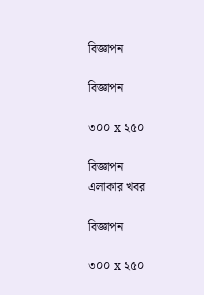বিজ্ঞাপন

বিজ্ঞাপন

৩০০ x ২৫০

বিজ্ঞাপন
এলাকার খবর

বিজ্ঞাপন

৩০০ x ২৫০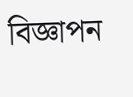বিজ্ঞাপন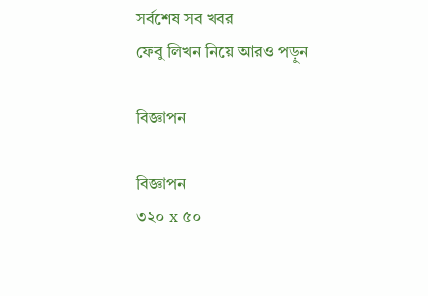সর্বশেষ সব খবর
ফেবু লিখন নিয়ে আরও পড়ুন

বিজ্ঞাপন

বিজ্ঞাপন
৩২০ x ৫০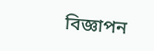বিজ্ঞাপন